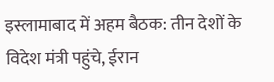इस्लामाबाद में अहम बैठक: तीन देशों के विदेश मंत्री पहुंचे, ईरान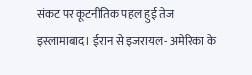संकट पर कूटनीतिक पहल हुई तेज
इस्लामाबाद। ईरान से इजरायल- अमेरिका के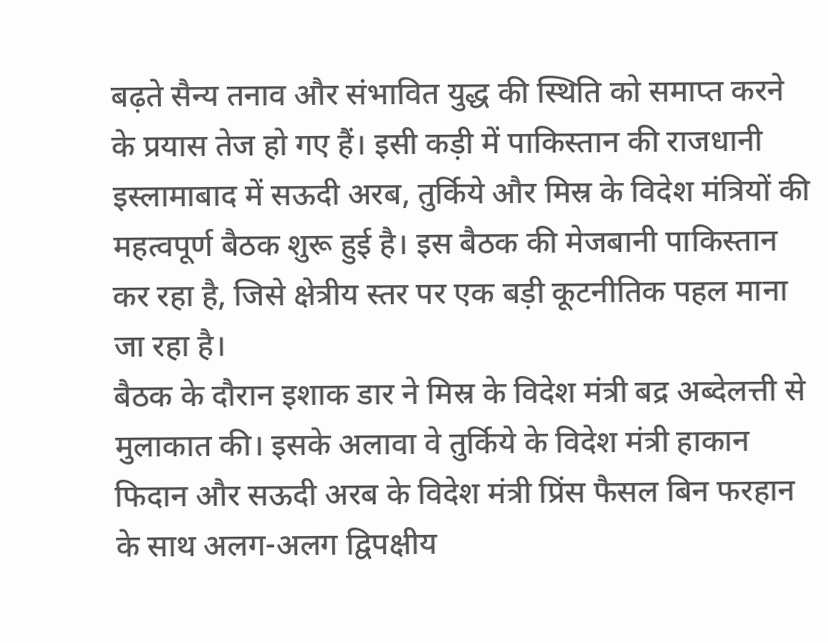बढ़ते सैन्य तनाव और संभावित युद्ध की स्थिति को समाप्त करने के प्रयास तेज हो गए हैं। इसी कड़ी में पाकिस्तान की राजधानी इस्लामाबाद में सऊदी अरब, तुर्किये और मिस्र के विदेश मंत्रियों की महत्वपूर्ण बैठक शुरू हुई है। इस बैठक की मेजबानी पाकिस्तान कर रहा है, जिसे क्षेत्रीय स्तर पर एक बड़ी कूटनीतिक पहल माना जा रहा है।
बैठक के दौरान इशाक डार ने मिस्र के विदेश मंत्री बद्र अब्देलत्ती से मुलाकात की। इसके अलावा वे तुर्किये के विदेश मंत्री हाकान फिदान और सऊदी अरब के विदेश मंत्री प्रिंस फैसल बिन फरहान के साथ अलग-अलग द्विपक्षीय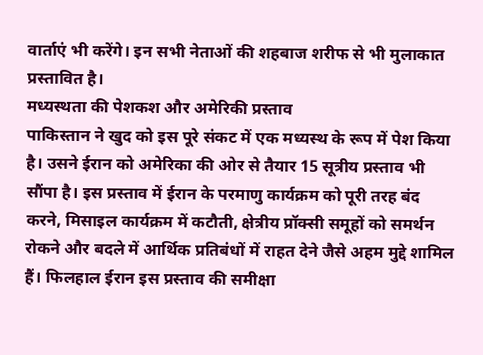वार्ताएं भी करेंगे। इन सभी नेताओं की शहबाज शरीफ से भी मुलाकात प्रस्तावित है।
मध्यस्थता की पेशकश और अमेरिकी प्रस्ताव
पाकिस्तान ने खुद को इस पूरे संकट में एक मध्यस्थ के रूप में पेश किया है। उसने ईरान को अमेरिका की ओर से तैयार 15 सूत्रीय प्रस्ताव भी सौंपा है। इस प्रस्ताव में ईरान के परमाणु कार्यक्रम को पूरी तरह बंद करने, मिसाइल कार्यक्रम में कटौती, क्षेत्रीय प्रॉक्सी समूहों को समर्थन रोकने और बदले में आर्थिक प्रतिबंधों में राहत देने जैसे अहम मुद्दे शामिल हैं। फिलहाल ईरान इस प्रस्ताव की समीक्षा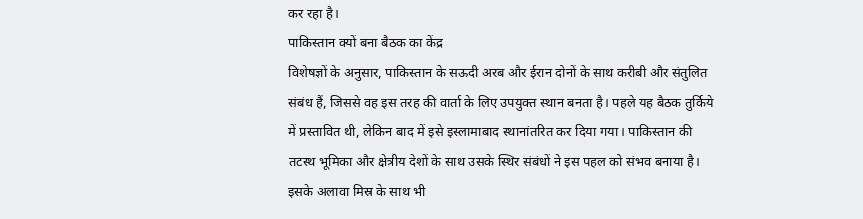कर रहा है।
पाकिस्तान क्यों बना बैठक का केंद्र
विशेषज्ञों के अनुसार, पाकिस्तान के सऊदी अरब और ईरान दोनों के साथ करीबी और संतुलित संबंध हैं, जिससे वह इस तरह की वार्ता के लिए उपयुक्त स्थान बनता है। पहले यह बैठक तुर्किये में प्रस्तावित थी, लेकिन बाद में इसे इस्लामाबाद स्थानांतरित कर दिया गया। पाकिस्तान की तटस्थ भूमिका और क्षेत्रीय देशों के साथ उसके स्थिर संबंधों ने इस पहल को संभव बनाया है। इसके अलावा मिस्र के साथ भी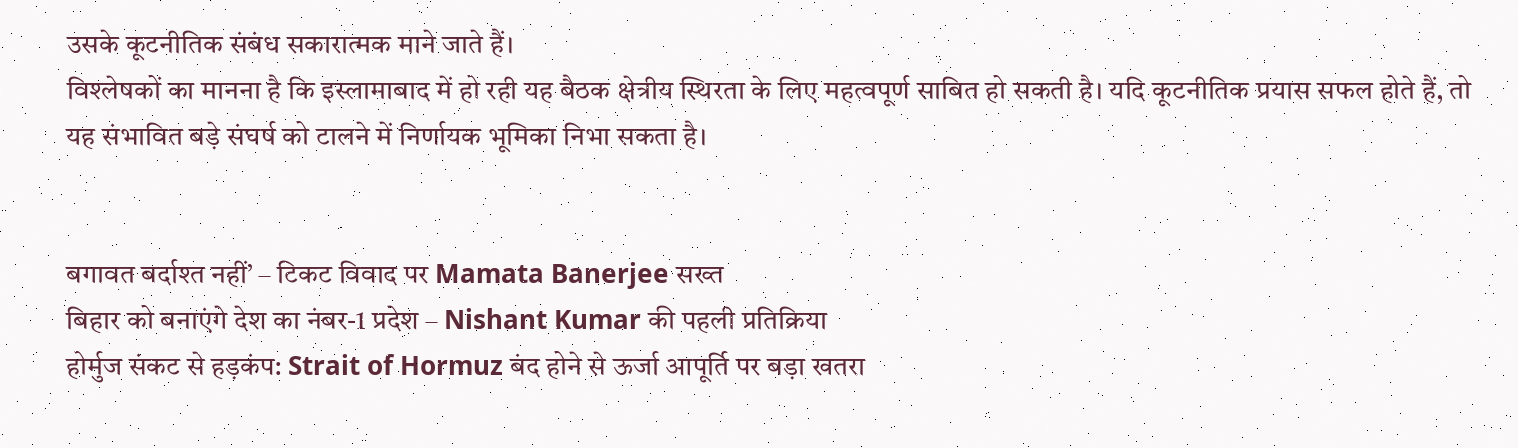उसके कूटनीतिक संबंध सकारात्मक माने जाते हैं।
विश्लेषकों का मानना है कि इस्लामाबाद में हो रही यह बैठक क्षेत्रीय स्थिरता के लिए महत्वपूर्ण साबित हो सकती है। यदि कूटनीतिक प्रयास सफल होते हैं, तो यह संभावित बड़े संघर्ष को टालने में निर्णायक भूमिका निभा सकता है।


बगावत बर्दाश्त नहीं’ – टिकट विवाद पर Mamata Banerjee सख्त
बिहार को बनाएंगे देश का नंबर-1 प्रदेश – Nishant Kumar की पहली प्रतिक्रिया
होर्मुज संकट से हड़कंप: Strait of Hormuz बंद होने से ऊर्जा आपूर्ति पर बड़ा खतरा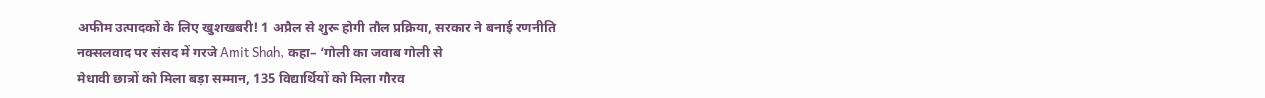अफीम उत्पादकों के लिए खुशखबरी! 1 अप्रैल से शुरू होगी तौल प्रक्रिया, सरकार ने बनाई रणनीति
नक्सलवाद पर संसद में गरजे Amit Shah, कहा– ‘गोली का जवाब गोली से
मेधावी छात्रों को मिला बड़ा सम्मान, 135 विद्यार्थियों को मिला गौरव